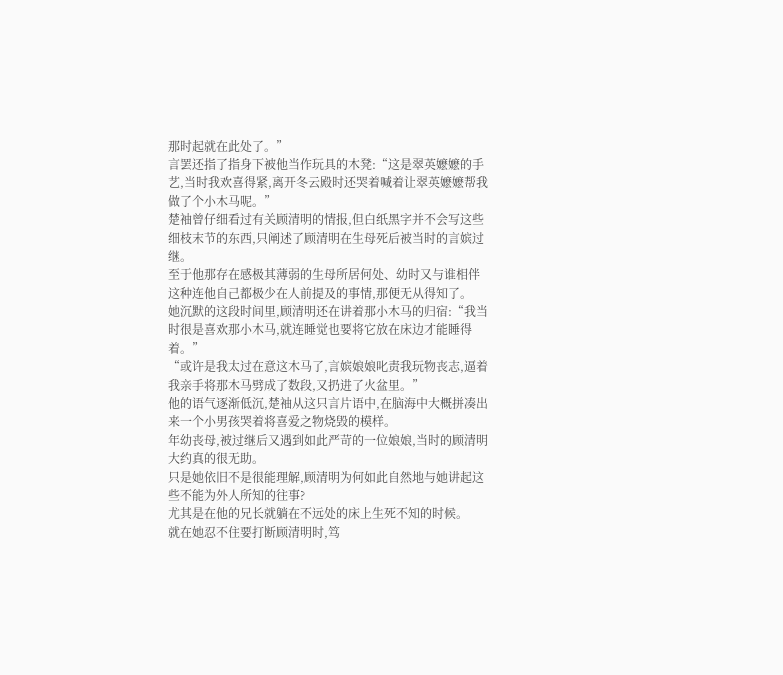那时起就在此处了。”
言罢还指了指身下被他当作玩具的木凳:“这是翠英嬷嬷的手艺,当时我欢喜得紧,离开冬云殿时还哭着喊着让翠英嬷嬷帮我做了个小木马呢。”
楚袖曾仔细看过有关顾清明的情报,但白纸黑字并不会写这些细枝末节的东西,只阐述了顾清明在生母死后被当时的言嫔过继。
至于他那存在感极其薄弱的生母所居何处、幼时又与谁相伴这种连他自己都极少在人前提及的事情,那便无从得知了。
她沉默的这段时间里,顾清明还在讲着那小木马的归宿:“我当时很是喜欢那小木马,就连睡觉也要将它放在床边才能睡得着。”
“或许是我太过在意这木马了,言嫔娘娘叱责我玩物丧志,逼着我亲手将那木马劈成了数段,又扔进了火盆里。”
他的语气逐渐低沉,楚袖从这只言片语中,在脑海中大概拼凑出来一个小男孩哭着将喜爱之物烧毁的模样。
年幼丧母,被过继后又遇到如此严苛的一位娘娘,当时的顾清明大约真的很无助。
只是她依旧不是很能理解,顾清明为何如此自然地与她讲起这些不能为外人所知的往事?
尤其是在他的兄长就躺在不远处的床上生死不知的时候。
就在她忍不住要打断顾清明时,笃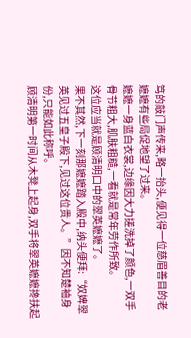笃的敲门声传来,略一抬头,便见得一位慈眉善目的老嬷嬷有些局促地望了过来。
嬷嬷一身蓝白衣裳,边缘因大力搓洗掉了颜色,一双手骨节粗大,肌肤粗糙,一看就是常年劳作所致。
这位应当就是顾清明口中的翠英嬷嬷了。
果不其然,下一刻那嬷嬷踏入殿中,纳头便拜:“奴婢翠英见过五皇子殿下,见过这位贵人。”因不知楚袖身份,只能如此称呼。
顾清明第一时间从木凳上起身,双手将翠英嬷嬷搀扶起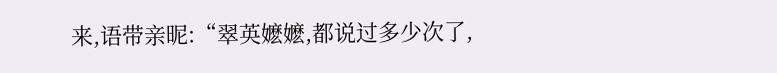来,语带亲昵:“翠英嬷嬷,都说过多少次了,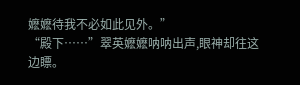嬷嬷待我不必如此见外。”
“殿下……”翠英嬷嬷呐呐出声,眼神却往这边瞟。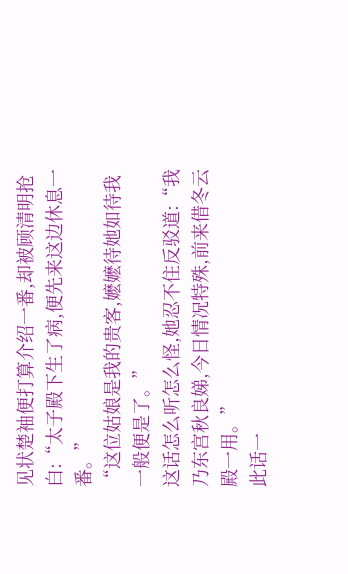见状楚袖便打算介绍一番,却被顾清明抢白:“太子殿下生了病,便先来这边休息一番。”
“这位姑娘是我的贵客,嬷嬷待她如待我一般便是了。”
这话怎么听怎么怪,她忍不住反驳道:“我乃东宫秋良娣,今日情况特殊,前来借冬云殿一用。”
此话一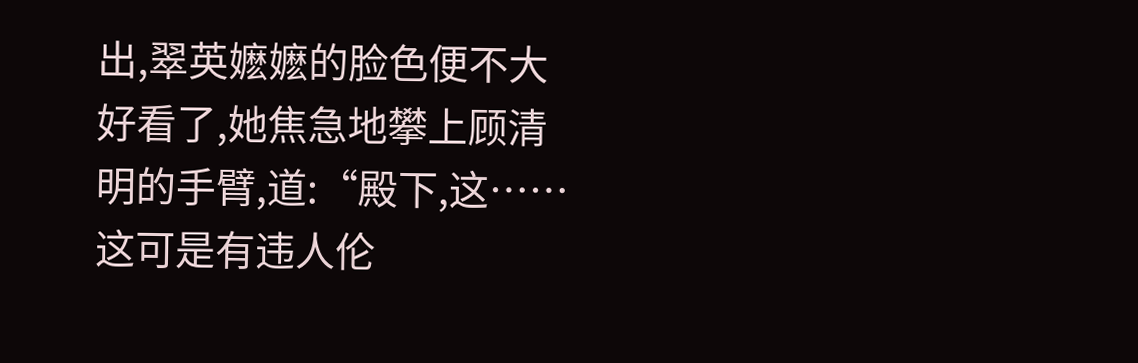出,翠英嬷嬷的脸色便不大好看了,她焦急地攀上顾清明的手臂,道:“殿下,这……这可是有违人伦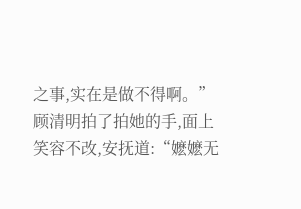之事,实在是做不得啊。”
顾清明拍了拍她的手,面上笑容不改,安抚道:“嬷嬷无